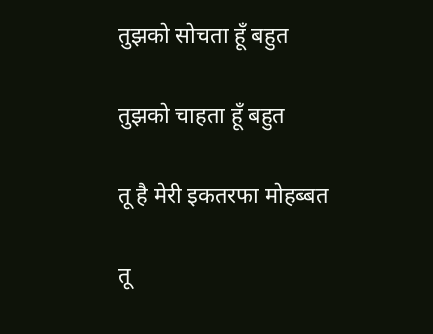तुझको सोचता हूँ बहुत

तुझको चाहता हूँ बहुत

तू है मेरी इकतरफा मोहब्बत

तू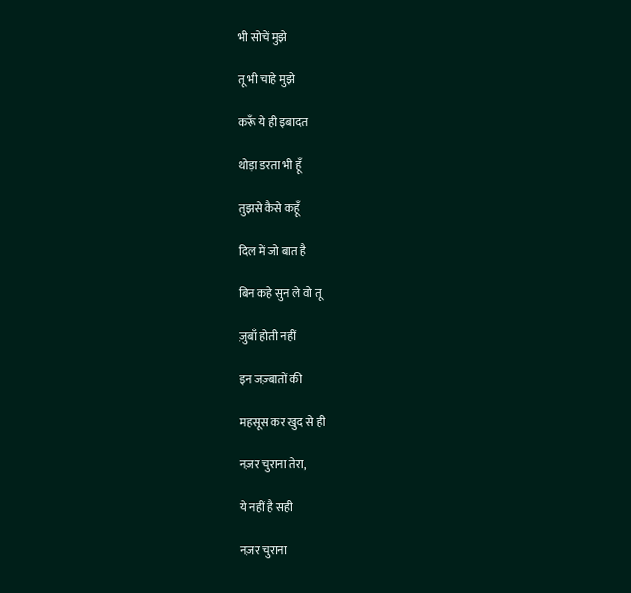भी सोचें मुझे

तू भी चाहे मुझे

करूँ ये ही इबादत

थोड़ा डरता भी हूँ

तुझसे कैसे कहूँ

दिल में जो बात है

बिन कहे सुन ले वो तू

ज़ुबाँ होती नहीं

इन जज़्बातों की

महसूस कर खुद से ही

नज़र चुराना तेरा,

ये नहीं है सही

नज़र चुराना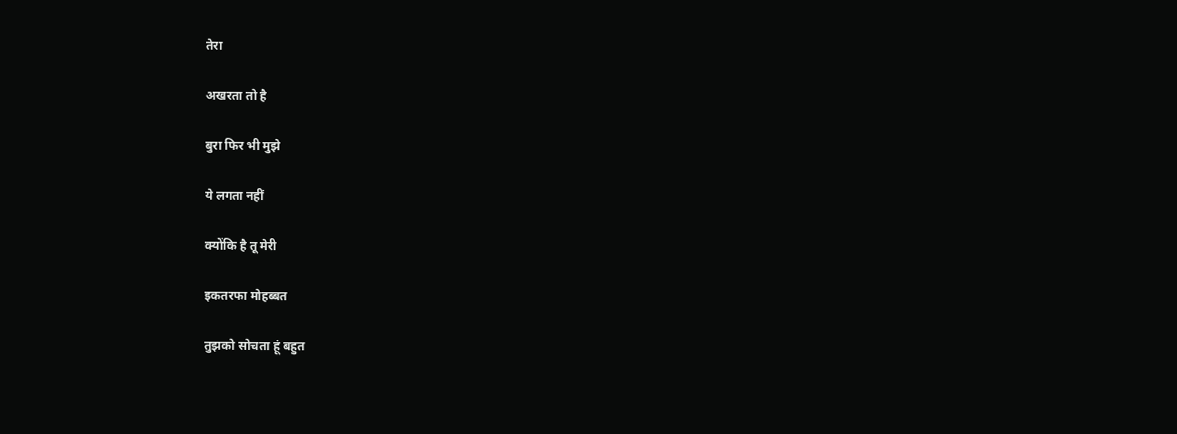तेरा

अखरता तो है

बुरा फिर भी मुझे

ये लगता नहीं

क्योंकि है तू मेरी

इकतरफा मोहब्बत

तुझको सोचता हूं बहुत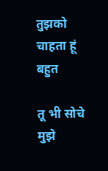तुझको चाहता हूं बहुत

तू भी सोचे मुझे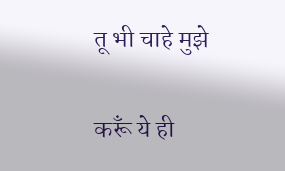तू भी चाहे मुझे

करूँ ये ही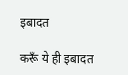इबादत

करूँ ये ही इबादत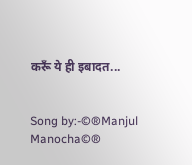करूँ ये ही इबादत...


Song by:-©®Manjul Manocha©®